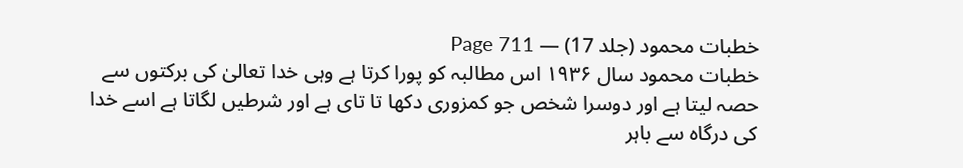خطبات محمود (جلد 17) — Page 711
خطبات محمود سال ۱۹۳۶ اس مطالبہ کو پورا کرتا ہے وہی خدا تعالیٰ کی برکتوں سے حصہ لیتا ہے اور دوسرا شخص جو کمزوری دکھا تا تای ہے اور شرطیں لگاتا ہے اسے خدا کی درگاہ سے باہر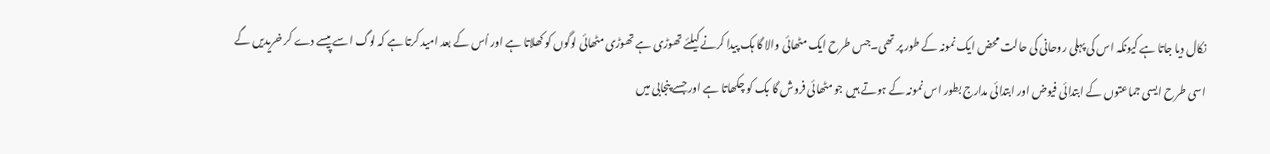نکال دیا جاتا ہے کیونکہ اس کی پہلی روحانی کی حالت محض ایک نمونہ کے طور پر تھی۔جس طرح ایک مٹھائی والا گا ہک پیدا کرنے کیلئے تھوڑی ہے تھوڑی مٹھائی لوگوں کو کھلاتا ہے اور اُس کے بعد امید کرتا ہے کہ لوگ اسے پیسے دے کر خریدیں گے اسی طرح ایسی جماعتوں کے ابتدائی فیوض اور ابتدائی مدارج بطور اس نمونہ کے ہوتے ہیں جو مٹھائی فروش گا بک کو چکھاتا ہے اور جسے پنجابی میں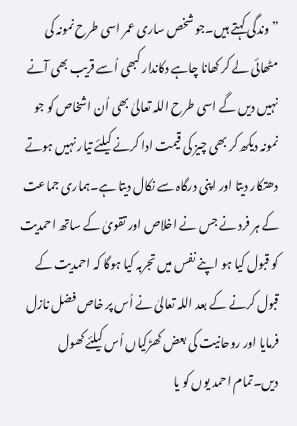”وندگی کہتے ہیں۔جو شخص ساری عمر اسی طرح نمونہ کی مٹھائی لے کر کھانا چاہے دکاندار کبھی اُسے قریب بھی آنے نہیں دیں گے اسی طرح اللہ تعالیٰ بھی اُن اشخاص کو جو نمونہ دیکھ کر بھی چیز کی قیمت ادا کرنے کیلئے تیار نہیں ہوتے دھتکار دیتا اور اپنی درگاہ سے نکال دیتا ہے۔ہماری جماعت کے ہر فرد نے جس نے اخلاص اور تقویٰ کے ساتھ احمدیت کو قبول کیا ہو اپنے نفس میں تجربہ کیا ہوگا کہ احمدیت کے قبول کرنے کے بعد اللہ تعالیٰ نے اُس پر خاص فضل نازل فرمایا اور روحانیت کی بعض کھڑکیاں اُس کیلئے کھول دیں۔تمام احمد یوں کو یا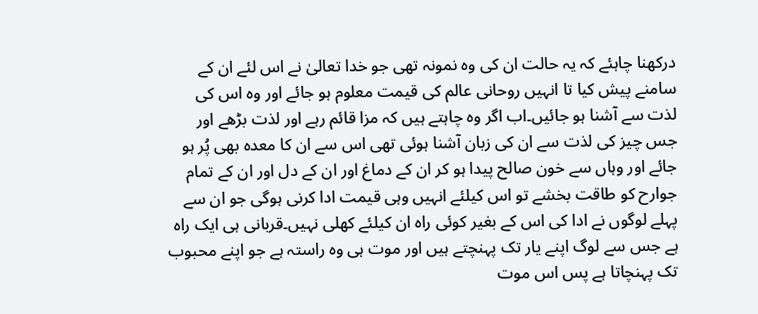درکھنا چاہئے کہ یہ حالت ان کی وہ نمونہ تھی جو خدا تعالیٰ نے اس لئے ان کے سامنے پیش کیا تا انہیں روحانی عالم کی قیمت معلوم ہو جائے اور وہ اس کی لذت سے آشنا ہو جائیں۔اب اگر وہ چاہتے ہیں کہ مزا قائم رہے اور لذت بڑھے اور جس چیز کی لذت سے ان کی زبان آشنا ہوئی تھی اس سے ان کا معدہ بھی پُر ہو جائے اور وہاں سے خون صالح پیدا ہو کر ان کے دماغ اور ان کے دل اور ان کے تمام جوارح کو طاقت بخشے تو اس کیلئے انہیں وہی قیمت ادا کرنی ہوگی جو ان سے پہلے لوگوں نے ادا کی اس کے بغیر کوئی راہ ان کیلئے کھلی نہیں۔قربانی ہی ایک راہ ہے جس سے لوگ اپنے یار تک پہنچتے ہیں اور موت ہی وہ راستہ ہے جو اپنے محبوب تک پہنچاتا ہے پس اس موت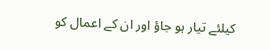کیلئے تیار ہو جاؤ اور ان کے اعمال کو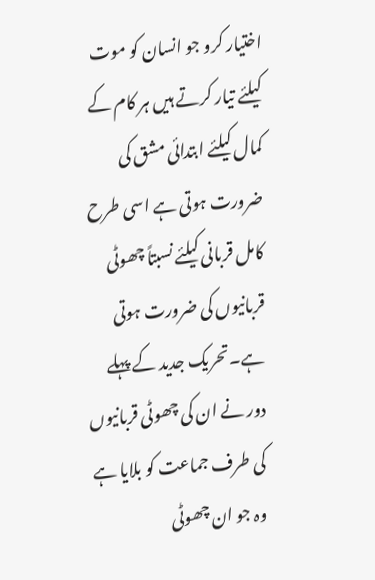اختیار کرو جو انسان کو موت کیلئے تیار کرتے ہیں ہر کام کے کمال کیلئے ابتدائی مشق کی ضرورت ہوتی ہے اسی طرح کامل قربانی کیلئے نسبتاً چھوٹی قربانیوں کی ضرورت ہوتی ہے۔تحریک جدید کے پہلے دور نے ان کی چھوٹی قربانیوں کی طرف جماعت کو بلایا ہے وہ جو ان چھوٹی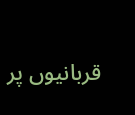قربانیوں پر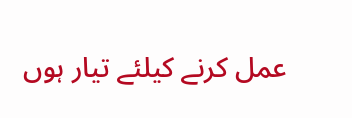عمل کرنے کیلئے تیار ہوں